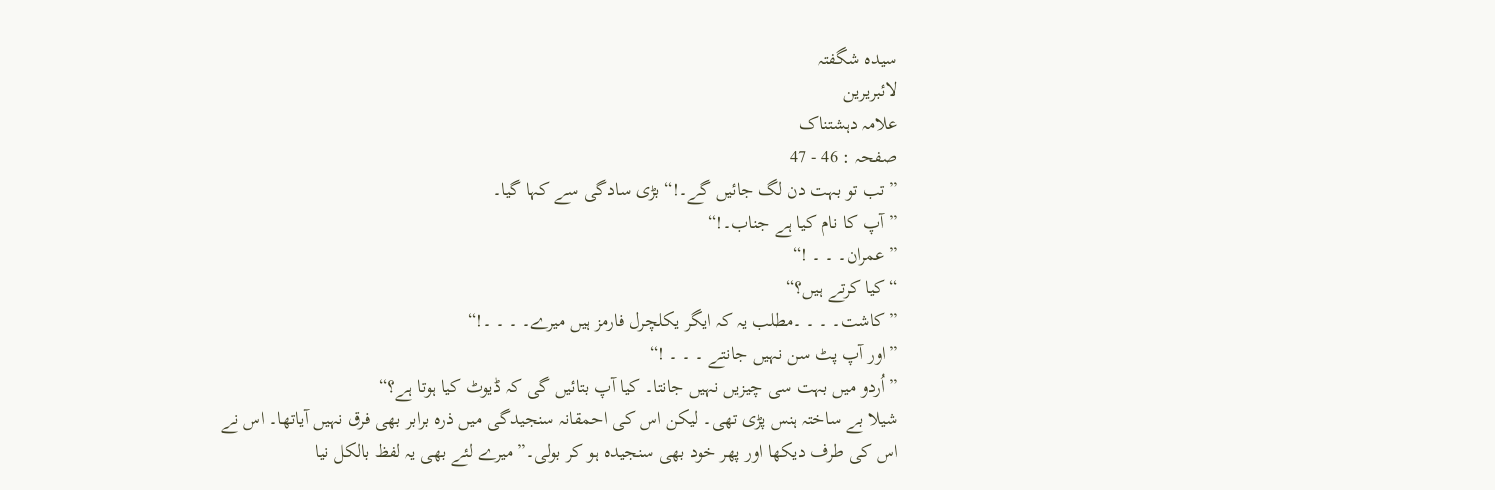سیدہ شگفتہ
لائبریرین
علامہ دہشتناک
صفحہ : 46 - 47
”تب تو بہت دن لگ جائیں گے۔!“ بڑی سادگی سے کہا گیا۔
”آپ کا نام کیا ہے جناب۔!“
”عمران۔ ۔ ۔ !“
“کیا کرتے ہیں؟“
”کاشت۔ ۔ ۔ ۔مطلب یہ کہ ایگر یکلچرل فارمز ہیں میرے۔ ۔ ۔ ۔!“
”اور آپ پٹ سن نہیں جانتے ۔ ۔ ۔ !“
”اُردو میں بہت سی چیزیں نہیں جانتا۔ کیا آپ بتائیں گی کہ ڈیوٹ کیا ہوتا ہے؟“
شیلا بے ساختہ ہنس پڑی تھی۔ لیکن اس کی احمقانہ سنجیدگی میں ذرہ برابر بھی فرق نہیں آیاتھا۔ اس نے اس کی طرف دیکھا اور پھر خود بھی سنجیدہ ہو کر بولی۔”میرے لئے بھی یہ لفظ بالکل نیا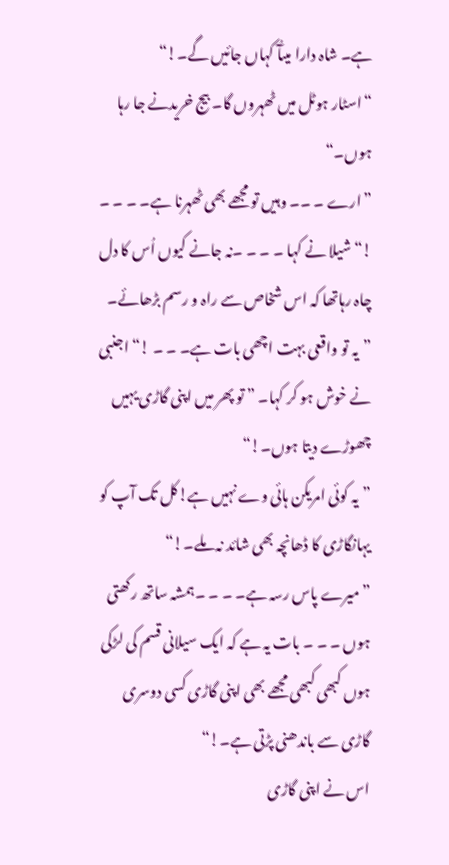ہے۔ شاہ دارا میںآُ کہاں جائیں گے۔!“
“اسٹار ہوٹل میں ٹھہروں گا۔ بیج خریدنے جا رہا ہوں۔“
”ارے ۔ ۔۔ وہیں تو مجھے بھی ٹھہرنا ہے۔ ۔ ۔ ۔ !“شیلا نے کہا ۔ ۔ ۔ ۔نہ جانے کیوں اُس کا دل چاہ رہاتھا کہ اس شخاص سے راہ و رسم بڑھائے۔
”یہ تو واقعی بہت اچھی بات ہے۔ ۔ ۔ !“اجنبی نے خوش ہو کر کہا۔ ” تو پھر میں اپنی گاڑی یہیں چھوڑے دیتا ہوں۔!“
”یہ کوئی امریکن ہائی وے نہیں ہے!کل تک آپ کو یہانگاڑی کا ڈھانچہ بھی شائد نہ ملے۔!“
”میرے پاس رسہ ہے۔ ۔ ۔ ۔ہمشہ ساتھ رکھتی ہوں ۔ ۔ ۔ بات یہ ہے کہ ایک سیلانی قسم کی لڑکی ہوں کبھی کبھی مجھے بھی اپنی گاڑی کسی دوسری گاڑی سے باندھنی پڑتی ہے۔!“
اس نے اپنی گاڑی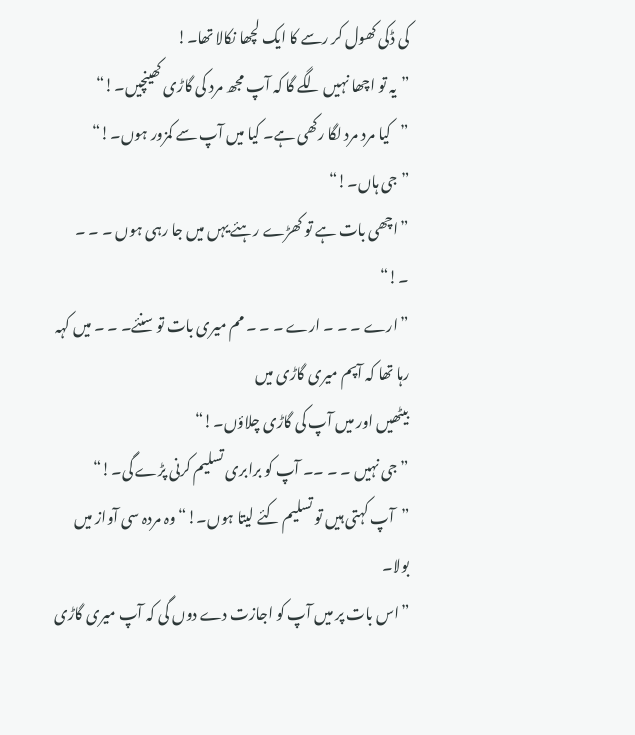کی ڈکی کھول کر رسے کا ایک لچھا نکالا تھا۔!
”یہ تو اچھا نہیں لگے گا کہ آپ مجھ مرد کی گاڑی کھینچیں۔!“
”کیا مرد مرد لگا رکھی ہے۔ کیا میں آپ سے کمزور ہوں۔!“
”جی ہاں۔!“
”اچھی بات ہے تو کھڑے رہئے یہں میں جا رہی ہوں ۔ ۔ ۔ ۔!“
”ارے ۔ ۔ ۔ ارے ۔ ۔ ۔ مم میری بات تو سنئے۔ ۔ ۔ میں کہہ رہا تھا کہ آپم میری گاڑی میں
بیٹھیں اور میں آپ کی گاڑی چلاؤں۔!“
”جی نہیں ۔ ۔ ۔۔ آپ کو برابری تسلیم کرنی پڑے گی۔!“
”آپ کہتی ہیں تو تسلیم کئے لیتا ہوں۔!“ وہ مردہ سی آواز میں بولا۔
”اس بات پر میں آپ کو اجازت دے دوں گی کہ آپ میری گاڑی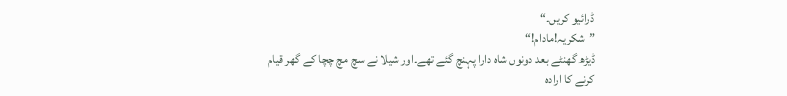ڈرائیو کریں۔“
”شکریہ!مادام!“
ڈیڑھ گھنٹے بعد دونوں شاہ دارا پہنچ گئے تھے۔اور شیلا نے سچ مچ چچا کے گھر قیام کرنے کا ارادہ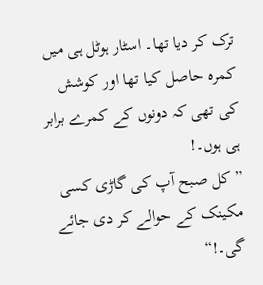ترک کر دیا تھا۔ اسٹار ہوٹل ہی میں کمرہ حاصل کیا تھا اور کوشش کی تھی کہ دونوں کے کمرے برابر ہی ہوں۔!
”کل صبح آپ کی گاڑی کسی مکینک کے حوالے کر دی جائے گی۔!“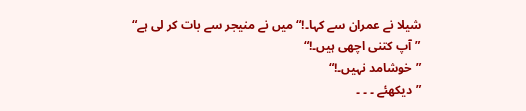شیلا نے عمران سے کہا۔!“ میں نے منیجر سے بات کر لی ہے“
”آپ کتنی اچھی ہیں۔!“
”خوشامد نہیں۔!“
”دیکھئے ۔ ۔ ۔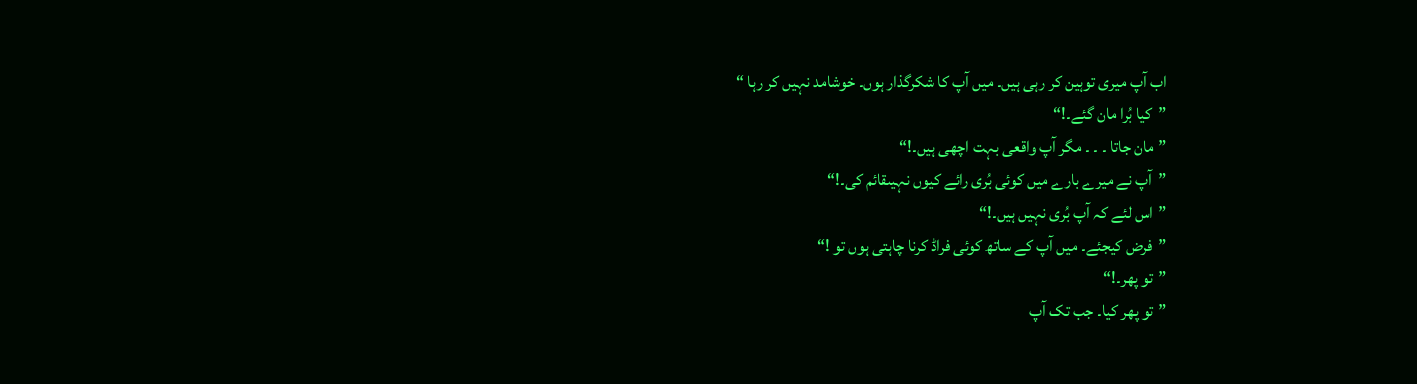اب آپ میری توہین کر رہی ہیں۔ میں آپ کا شکرگذار ہوں۔ خوشامد نہیں کر رہا “
”کیا بُرا مان گئے۔!“
”مان جاتا ۔ ۔ ۔ مگر آپ واقعی بہت اچھی ہیں۔!“
”آپ نے میرے بارے میں کوئی بُری رائے کیوں نہیںقائم کی۔!“
”اس لئے کہ آپ بُری نہیں ہیں۔!“
”فرض کیجئے۔ میں آپ کے ساتھ کوئی فراڈ کرنا چاہتی ہوں تو !“
”تو پھر۔!“
”تو پھر کیا۔ جب تک آپ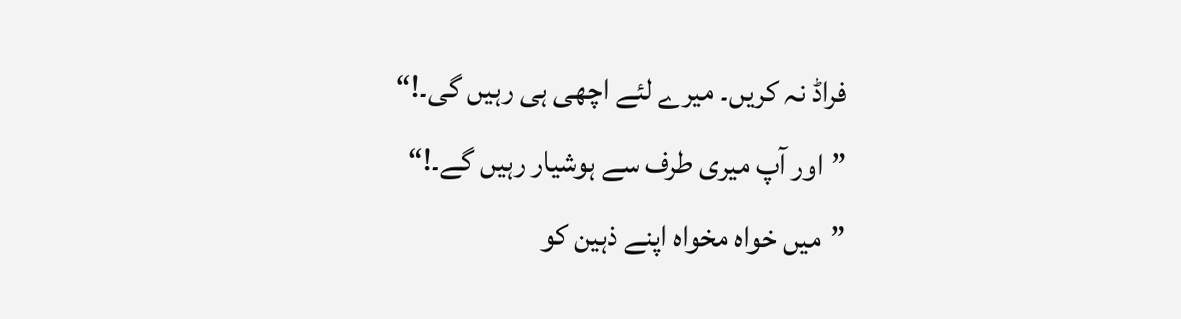فراڈ نہ کریں۔ میرے لئے اچھی ہی رہیں گی۔!“
”اور آپ میری طرف سے ہوشیار رہیں گے۔!“
”میں خواہ مخواہ اپنے ذہین کو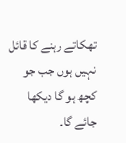تھکاتے رہنے کا قائل نہیں ہوں جب جو کچھ ہو گا دیکھا جائے گا۔